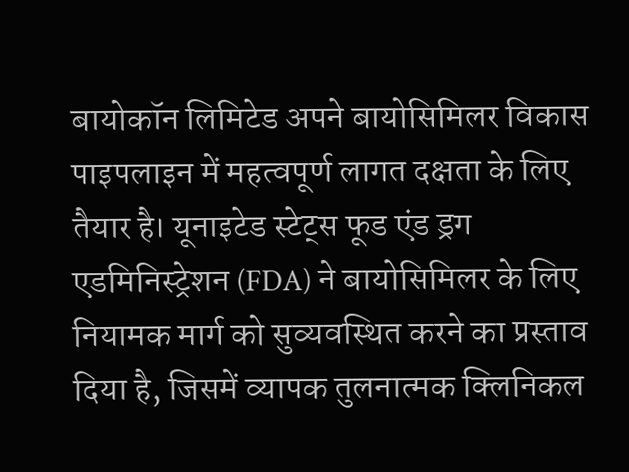बायोकॉन लिमिटेड अपने बायोसिमिलर विकास पाइपलाइन में महत्वपूर्ण लागत दक्षता के लिए तैयार है। यूनाइटेड स्टेट्स फूड एंड ड्रग एडमिनिस्ट्रेशन (FDA) ने बायोसिमिलर के लिए नियामक मार्ग को सुव्यवस्थित करने का प्रस्ताव दिया है, जिसमें व्यापक तुलनात्मक क्लिनिकल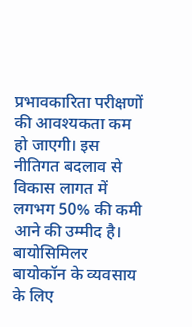प्रभावकारिता परीक्षणों की आवश्यकता कम हो जाएगी। इस नीतिगत बदलाव से विकास लागत में लगभग 50% की कमी आने की उम्मीद है।
बायोसिमिलर बायोकॉन के व्यवसाय के लिए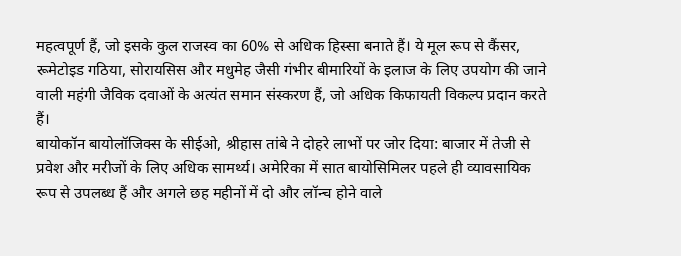महत्वपूर्ण हैं, जो इसके कुल राजस्व का 60% से अधिक हिस्सा बनाते हैं। ये मूल रूप से कैंसर, रूमेटोइड गठिया, सोरायसिस और मधुमेह जैसी गंभीर बीमारियों के इलाज के लिए उपयोग की जाने वाली महंगी जैविक दवाओं के अत्यंत समान संस्करण हैं, जो अधिक किफायती विकल्प प्रदान करते हैं।
बायोकॉन बायोलॉजिक्स के सीईओ, श्रीहास तांबे ने दोहरे लाभों पर जोर दिया: बाजार में तेजी से प्रवेश और मरीजों के लिए अधिक सामर्थ्य। अमेरिका में सात बायोसिमिलर पहले ही व्यावसायिक रूप से उपलब्ध हैं और अगले छह महीनों में दो और लॉन्च होने वाले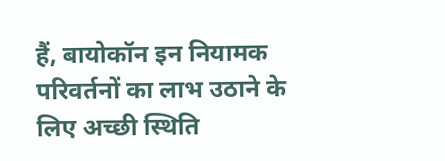हैं, बायोकॉन इन नियामक परिवर्तनों का लाभ उठाने के लिए अच्छी स्थिति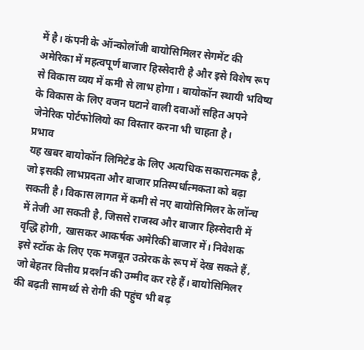में है। कंपनी के ऑन्कोलॉजी बायोसिमिलर सेगमेंट की अमेरिका में महत्वपूर्ण बाजार हिस्सेदारी है और इसे विशेष रूप से विकास व्यय में कमी से लाभ होगा। बायोकॉन स्थायी भविष्य के विकास के लिए वजन घटाने वाली दवाओं सहित अपने जेनेरिक पोर्टफोलियो का विस्तार करना भी चाहता है।
प्रभाव
यह खबर बायोकॉन लिमिटेड के लिए अत्यधिक सकारात्मक है, जो इसकी लाभप्रदता और बाजार प्रतिस्पर्धात्मकता को बढ़ा सकती है। विकास लागत में कमी से नए बायोसिमिलर के लॉन्च में तेजी आ सकती है, जिससे राजस्व और बाजार हिस्सेदारी में वृद्धि होगी, खासकर आकर्षक अमेरिकी बाजार में। निवेशक इसे स्टॉक के लिए एक मजबूत उत्प्रेरक के रूप में देख सकते हैं, जो बेहतर वित्तीय प्रदर्शन की उम्मीद कर रहे हैं। बायोसिमिलर की बढ़ती सामर्थ्य से रोगी की पहुंच भी बढ़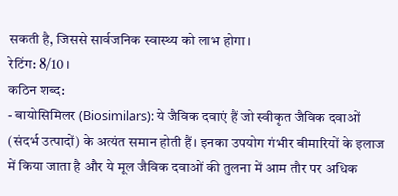सकती है, जिससे सार्वजनिक स्वास्थ्य को लाभ होगा।
रेटिंग: 8/10।
कठिन शब्द:
- बायोसिमिलर (Biosimilars): ये जैविक दवाएं हैं जो स्वीकृत जैविक दवाओं (संदर्भ उत्पादों) के अत्यंत समान होती हैं। इनका उपयोग गंभीर बीमारियों के इलाज में किया जाता है और ये मूल जैविक दवाओं की तुलना में आम तौर पर अधिक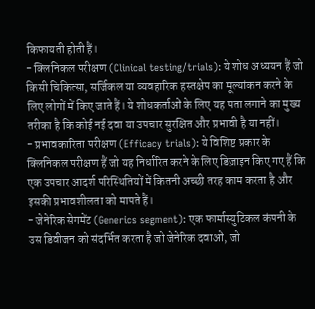किफायती होती हैं।
- क्लिनिकल परीक्षण (Clinical testing/trials): ये शोध अध्ययन हैं जो किसी चिकित्सा, सर्जिकल या व्यवहारिक हस्तक्षेप का मूल्यांकन करने के लिए लोगों में किए जाते हैं। ये शोधकर्ताओं के लिए यह पता लगाने का मुख्य तरीका है कि कोई नई दवा या उपचार सुरक्षित और प्रभावी है या नहीं।
- प्रभावकारिता परीक्षण (Efficacy trials): ये विशिष्ट प्रकार के क्लिनिकल परीक्षण हैं जो यह निर्धारित करने के लिए डिज़ाइन किए गए हैं कि एक उपचार आदर्श परिस्थितियों में कितनी अच्छी तरह काम करता है और इसकी प्रभावशीलता को मापते हैं।
- जेनेरिक सेगमेंट (Generics segment): एक फार्मास्युटिकल कंपनी के उस डिवीजन को संदर्भित करता है जो जेनेरिक दवाओं, जो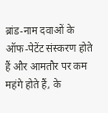ब्रांड-नाम दवाओं के ऑफ-पेटेंट संस्करण होते हैं और आमतौर पर कम महंगे होते हैं, के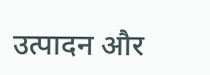उत्पादन और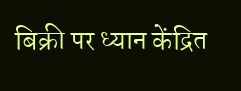बिक्री पर ध्यान केंद्रित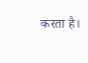करता है।